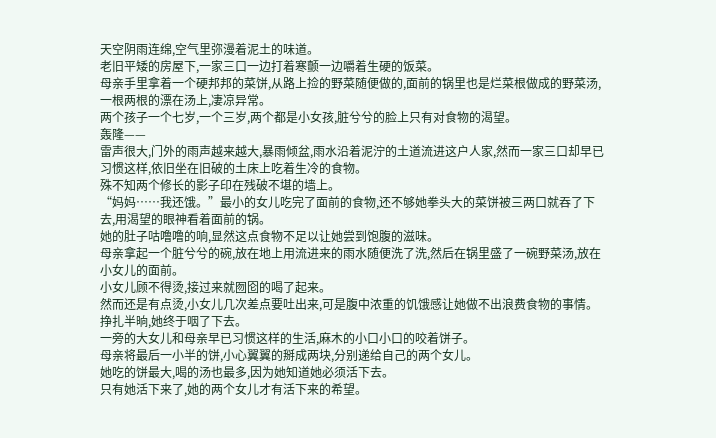天空阴雨连绵,空气里弥漫着泥土的味道。
老旧平矮的房屋下,一家三口一边打着寒颤一边嚼着生硬的饭菜。
母亲手里拿着一个硬邦邦的菜饼,从路上捡的野菜随便做的,面前的锅里也是烂菜根做成的野菜汤,一根两根的漂在汤上,凄凉异常。
两个孩子一个七岁,一个三岁,两个都是小女孩,脏兮兮的脸上只有对食物的渴望。
轰隆——
雷声很大,门外的雨声越来越大,暴雨倾盆,雨水沿着泥泞的土道流进这户人家,然而一家三口却早已习惯这样,依旧坐在旧破的土床上吃着生冷的食物。
殊不知两个修长的影子印在残破不堪的墙上。
“妈妈……我还饿。”最小的女儿吃完了面前的食物,还不够她拳头大的菜饼被三两口就吞了下去,用渴望的眼神看着面前的锅。
她的肚子咕噜噜的响,显然这点食物不足以让她尝到饱腹的滋味。
母亲拿起一个脏兮兮的碗,放在地上用流进来的雨水随便洗了洗,然后在锅里盛了一碗野菜汤,放在小女儿的面前。
小女儿顾不得烫,接过来就囫囵的喝了起来。
然而还是有点烫,小女儿几次差点要吐出来,可是腹中浓重的饥饿感让她做不出浪费食物的事情。
挣扎半晌,她终于咽了下去。
一旁的大女儿和母亲早已习惯这样的生活,麻木的小口小口的咬着饼子。
母亲将最后一小半的饼,小心翼翼的掰成两块,分别递给自己的两个女儿。
她吃的饼最大,喝的汤也最多,因为她知道她必须活下去。
只有她活下来了,她的两个女儿才有活下来的希望。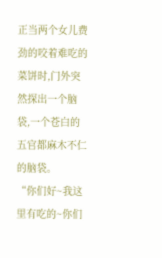正当两个女儿费劲的咬着难吃的菜饼时,门外突然探出一个脑袋,一个苍白的五官都麻木不仁的脑袋。
“你们好~我这里有吃的~你们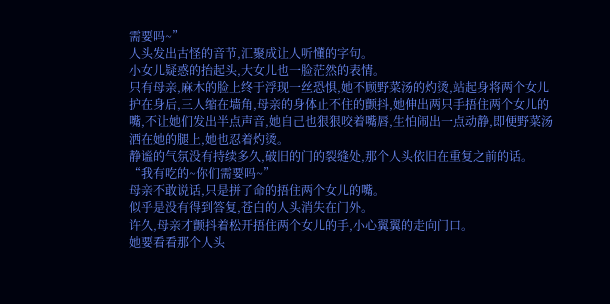需要吗~”
人头发出古怪的音节,汇聚成让人听懂的字句。
小女儿疑惑的抬起头,大女儿也一脸茫然的表情。
只有母亲,麻木的脸上终于浮现一丝恐惧,她不顾野菜汤的灼烫,站起身将两个女儿护在身后,三人缩在墙角,母亲的身体止不住的颤抖,她伸出两只手捂住两个女儿的嘴,不让她们发出半点声音,她自己也狠狠咬着嘴唇,生怕闹出一点动静,即便野菜汤洒在她的腿上,她也忍着灼烫。
静谧的气氛没有持续多久,破旧的门的裂缝处,那个人头依旧在重复之前的话。
“我有吃的~你们需要吗~”
母亲不敢说话,只是拼了命的捂住两个女儿的嘴。
似乎是没有得到答复,苍白的人头消失在门外。
许久,母亲才颤抖着松开捂住两个女儿的手,小心翼翼的走向门口。
她要看看那个人头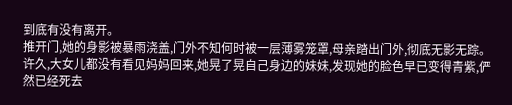到底有没有离开。
推开门,她的身影被暴雨浇盖,门外不知何时被一层薄雾笼罩,母亲踏出门外,彻底无影无踪。
许久,大女儿都没有看见妈妈回来,她晃了晃自己身边的妹妹,发现她的脸色早已变得青紫,俨然已经死去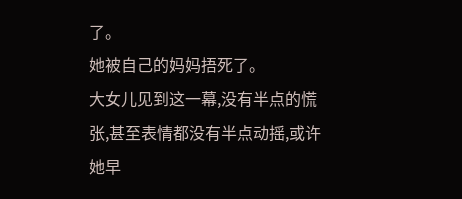了。
她被自己的妈妈捂死了。
大女儿见到这一幕,没有半点的慌张,甚至表情都没有半点动摇,或许她早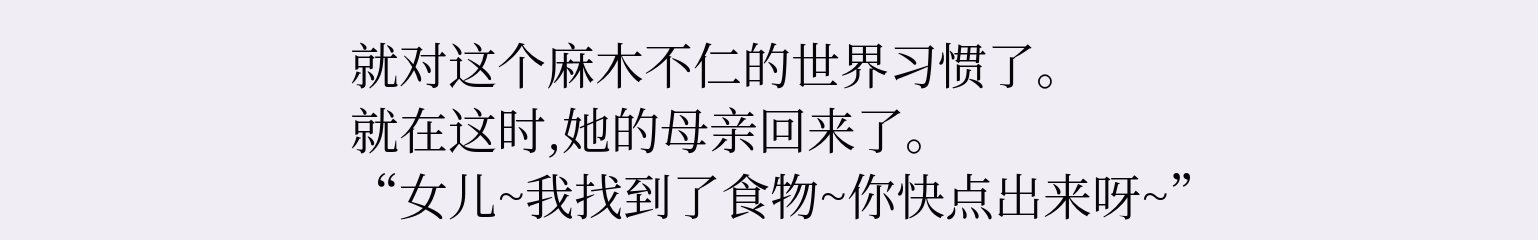就对这个麻木不仁的世界习惯了。
就在这时,她的母亲回来了。
“女儿~我找到了食物~你快点出来呀~”